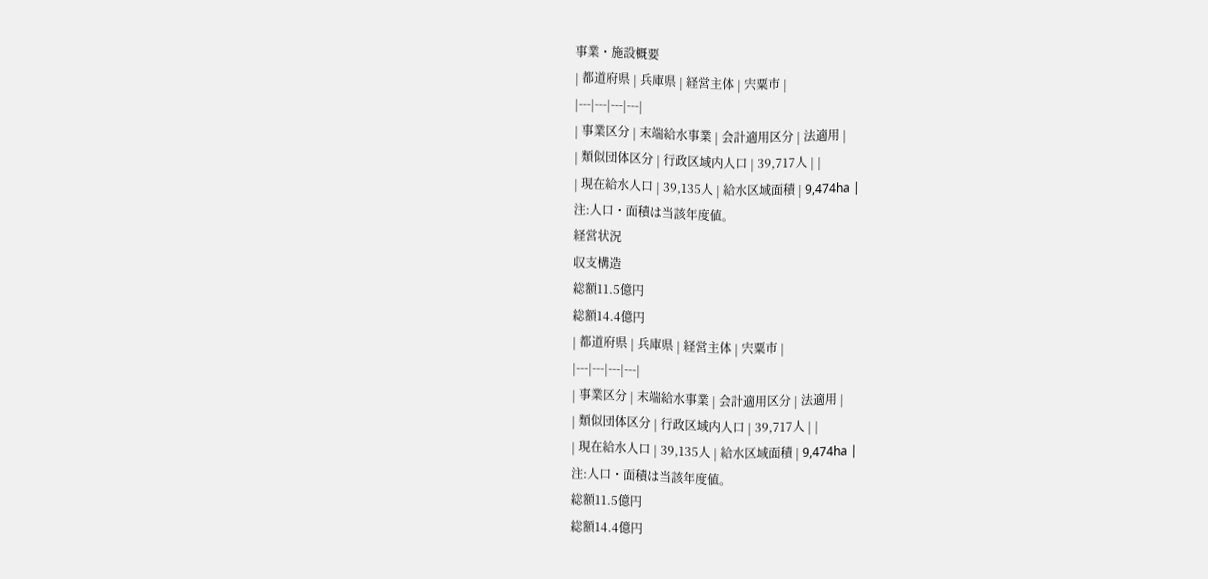事業・施設概要
| 都道府県 | 兵庫県 | 経営主体 | 宍粟市 |
|---|---|---|---|
| 事業区分 | 末端給水事業 | 会計適用区分 | 法適用 |
| 類似団体区分 | 行政区域内人口 | 39,717人 | |
| 現在給水人口 | 39,135人 | 給水区域面積 | 9,474ha |
注:人口・面積は当該年度値。
経営状況
収支構造
総額11.5億円
総額14.4億円
| 都道府県 | 兵庫県 | 経営主体 | 宍粟市 |
|---|---|---|---|
| 事業区分 | 末端給水事業 | 会計適用区分 | 法適用 |
| 類似団体区分 | 行政区域内人口 | 39,717人 | |
| 現在給水人口 | 39,135人 | 給水区域面積 | 9,474ha |
注:人口・面積は当該年度値。
総額11.5億円
総額14.4億円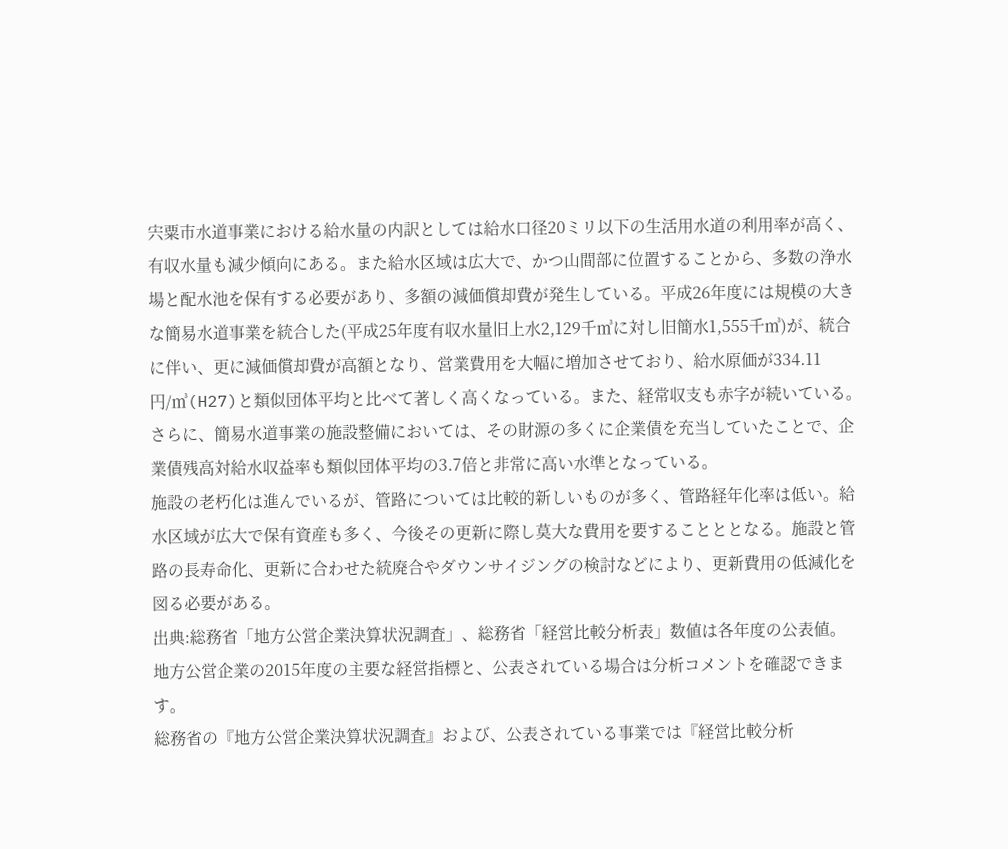宍粟市水道事業における給水量の内訳としては給水口径20ミリ以下の生活用水道の利用率が高く、有収水量も減少傾向にある。また給水区域は広大で、かつ山間部に位置することから、多数の浄水場と配水池を保有する必要があり、多額の減価償却費が発生している。平成26年度には規模の大きな簡易水道事業を統合した(平成25年度有収水量旧上水2,129千㎥に対し旧簡水1,555千㎥)が、統合に伴い、更に減価償却費が高額となり、営業費用を大幅に増加させており、給水原価が334.11円/㎥(H27)と類似団体平均と比べて著しく高くなっている。また、経常収支も赤字が続いている。さらに、簡易水道事業の施設整備においては、その財源の多くに企業債を充当していたことで、企業債残高対給水収益率も類似団体平均の3.7倍と非常に高い水準となっている。
施設の老朽化は進んでいるが、管路については比較的新しいものが多く、管路経年化率は低い。給水区域が広大で保有資産も多く、今後その更新に際し莫大な費用を要することととなる。施設と管路の長寿命化、更新に合わせた統廃合やダウンサイジングの検討などにより、更新費用の低減化を図る必要がある。
出典:総務省「地方公営企業決算状況調査」、総務省「経営比較分析表」数値は各年度の公表値。
地方公営企業の2015年度の主要な経営指標と、公表されている場合は分析コメントを確認できます。
総務省の『地方公営企業決算状況調査』および、公表されている事業では『経営比較分析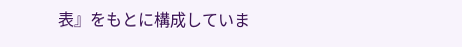表』をもとに構成していま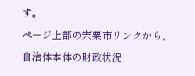す。
ページ上部の宍粟市リンクから、自治体本体の財政状況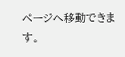ページへ移動できます。